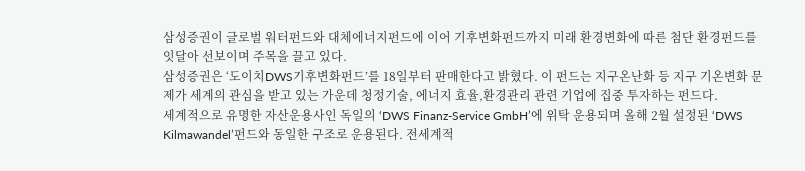삼성증권이 글로벌 워터펀드와 대체에너지펀드에 이어 기후변화펀드까지 미래 환경변화에 따른 첨단 환경펀드를 잇달아 선보이며 주목을 끌고 있다.
삼성증권은 ‘도이치DWS기후변화펀드’를 18일부터 판매한다고 밝혔다. 이 펀드는 지구온난화 등 지구 기온변화 문제가 세계의 관심을 받고 있는 가운데 청정기술, 에너지 효율,환경관리 관련 기업에 집중 투자하는 펀드다.
세계적으로 유명한 자산운용사인 독일의 ‘DWS Finanz-Service GmbH’에 위탁 운용되며 올해 2월 설정된 ‘DWS Kilmawandel’펀드와 동일한 구조로 운용된다. 전세계적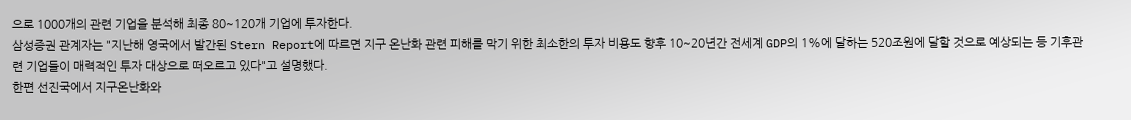으로 1000개의 관련 기업을 분석해 최종 80~120개 기업에 투자한다.
삼성증권 관계자는 "지난해 영국에서 발간된 Stern Report에 따르면 지구 온난화 관련 피해를 막기 위한 최소한의 투자 비용도 향후 10~20년간 전세계 GDP의 1%에 달하는 520조원에 달할 것으로 예상되는 등 기후관련 기업들이 매력적인 투자 대상으로 떠오르고 있다"고 설명했다.
한편 선진국에서 지구온난화와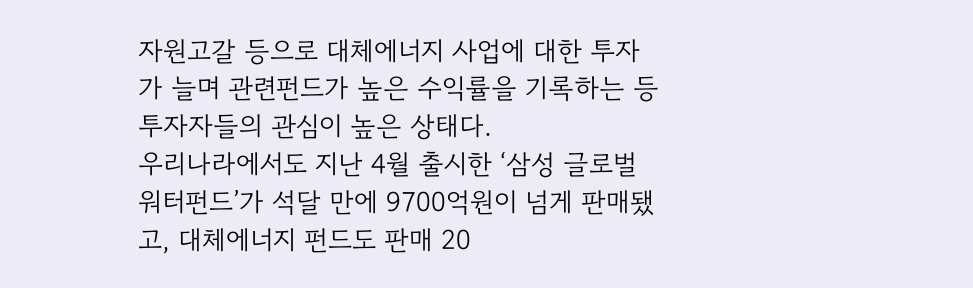자원고갈 등으로 대체에너지 사업에 대한 투자가 늘며 관련펀드가 높은 수익률을 기록하는 등 투자자들의 관심이 높은 상태다.
우리나라에서도 지난 4월 출시한 ‘삼성 글로벌워터펀드’가 석달 만에 9700억원이 넘게 판매됐고, 대체에너지 펀드도 판매 20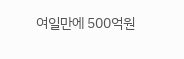여일만에 500억원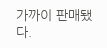가까이 판매됐다.